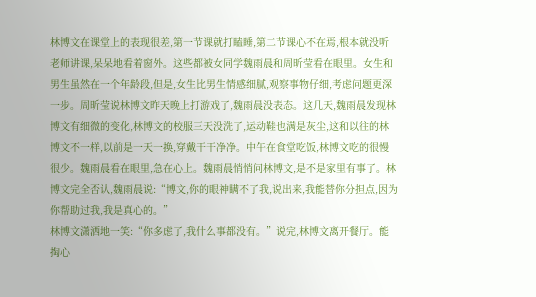林博文在课堂上的表现很差,第一节课就打瞌睡,第二节课心不在焉,根本就没听老师讲课,呆呆地看着窗外。这些都被女同学魏雨晨和周昕莹看在眼里。女生和男生虽然在一个年龄段,但是,女生比男生情感细腻,观察事物仔细,考虑问题更深一步。周昕莹说林博文昨天晚上打游戏了,魏雨晨没表态。这几天,魏雨晨发现林博文有细微的变化,林博文的校服三天没洗了,运动鞋也满是灰尘,这和以往的林博文不一样,以前是一天一换,穿戴干干净净。中午在食堂吃饭,林博文吃的很慢很少。魏雨晨看在眼里,急在心上。魏雨晨悄悄问林博文,是不是家里有事了。林博文完全否认,魏雨晨说:“博文,你的眼神瞒不了我,说出来,我能替你分担点,因为你帮助过我,我是真心的。”
林博文潇洒地一笑:“你多虑了,我什么事都没有。”说完,林博文离开餐厅。能掏心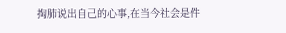掏肺说出自己的心事,在当今社会是件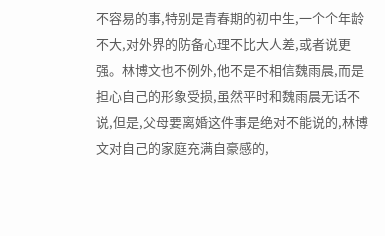不容易的事,特别是青春期的初中生,一个个年龄不大,对外界的防备心理不比大人差,或者说更强。林博文也不例外,他不是不相信魏雨晨,而是担心自己的形象受损,虽然平时和魏雨晨无话不说,但是,父母要离婚这件事是绝对不能说的,林博文对自己的家庭充满自豪感的,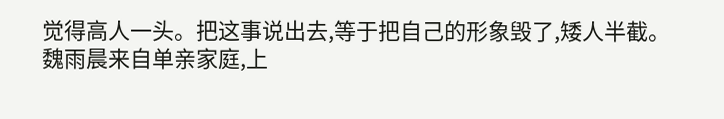觉得高人一头。把这事说出去,等于把自己的形象毁了,矮人半截。
魏雨晨来自单亲家庭,上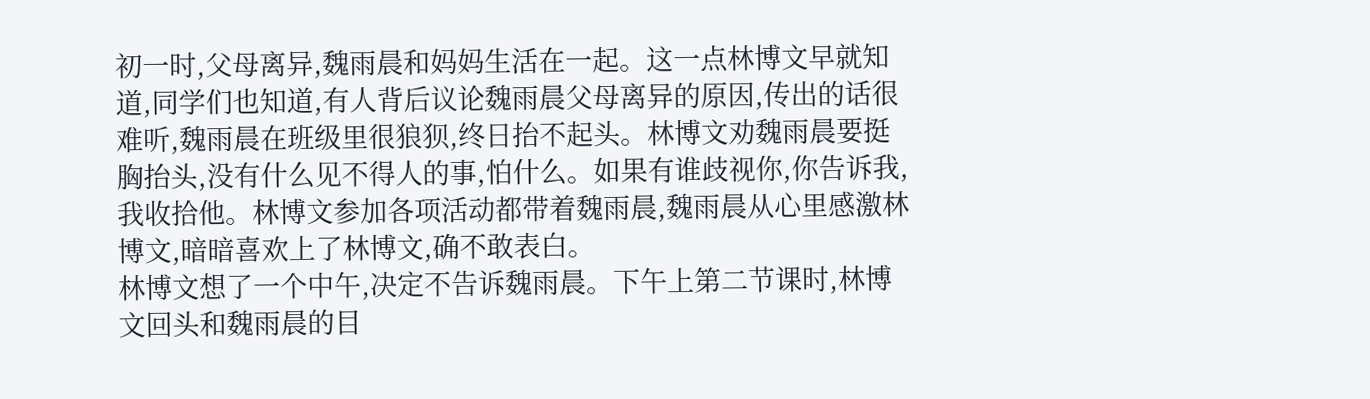初一时,父母离异,魏雨晨和妈妈生活在一起。这一点林博文早就知道,同学们也知道,有人背后议论魏雨晨父母离异的原因,传出的话很难听,魏雨晨在班级里很狼狈,终日抬不起头。林博文劝魏雨晨要挺胸抬头,没有什么见不得人的事,怕什么。如果有谁歧视你,你告诉我,我收拾他。林博文参加各项活动都带着魏雨晨,魏雨晨从心里感激林博文,暗暗喜欢上了林博文,确不敢表白。
林博文想了一个中午,决定不告诉魏雨晨。下午上第二节课时,林博文回头和魏雨晨的目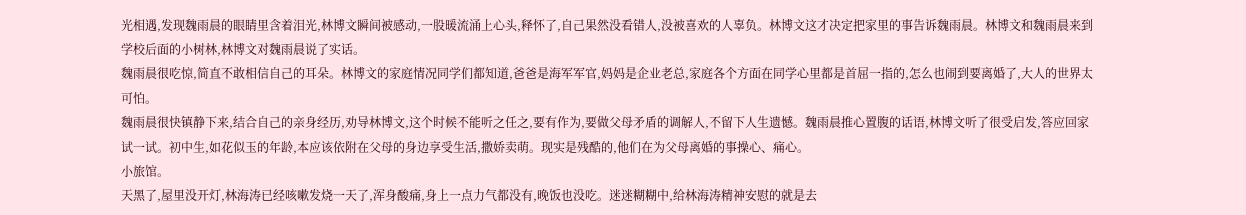光相遇,发现魏雨晨的眼睛里含着泪光,林博文瞬间被感动,一股暖流涌上心头,释怀了,自己果然没看错人,没被喜欢的人辜负。林博文这才决定把家里的事告诉魏雨晨。林博文和魏雨晨来到学校后面的小树林,林博文对魏雨晨说了实话。
魏雨晨很吃惊,简直不敢相信自己的耳朵。林博文的家庭情况同学们都知道,爸爸是海军军官,妈妈是企业老总,家庭各个方面在同学心里都是首屈一指的,怎么也闹到要离婚了,大人的世界太可怕。
魏雨晨很快镇静下来,结合自己的亲身经历,劝导林博文,这个时候不能听之任之,要有作为,要做父母矛盾的调解人,不留下人生遗憾。魏雨晨推心置腹的话语,林博文听了很受启发,答应回家试一试。初中生,如花似玉的年龄,本应该依附在父母的身边享受生活,撒娇卖萌。现实是残酷的,他们在为父母离婚的事操心、痛心。
小旅馆。
天黑了,屋里没开灯,林海涛已经咳嗽发烧一天了,浑身酸痛,身上一点力气都没有,晚饭也没吃。迷迷糊糊中,给林海涛精神安慰的就是去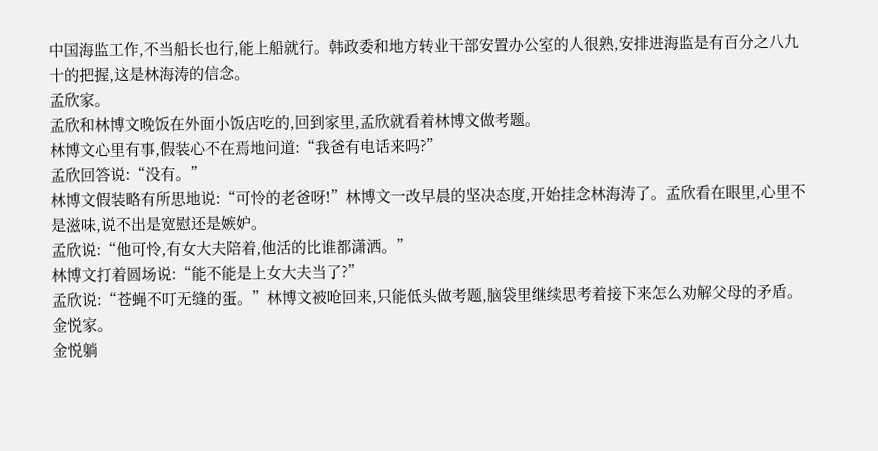中国海监工作,不当船长也行,能上船就行。韩政委和地方转业干部安置办公室的人很熟,安排进海监是有百分之八九十的把握,这是林海涛的信念。
孟欣家。
孟欣和林博文晚饭在外面小饭店吃的,回到家里,孟欣就看着林博文做考题。
林博文心里有事,假装心不在焉地问道:“我爸有电话来吗?”
孟欣回答说:“没有。”
林博文假装略有所思地说:“可怜的老爸呀!”林博文一改早晨的坚决态度,开始挂念林海涛了。孟欣看在眼里,心里不是滋味,说不出是宽慰还是嫉妒。
孟欣说:“他可怜,有女大夫陪着,他活的比谁都潇洒。”
林博文打着圆场说:“能不能是上女大夫当了?”
孟欣说:“苍蝇不叮无缝的蛋。”林博文被呛回来,只能低头做考题,脑袋里继续思考着接下来怎么劝解父母的矛盾。
金悦家。
金悦躺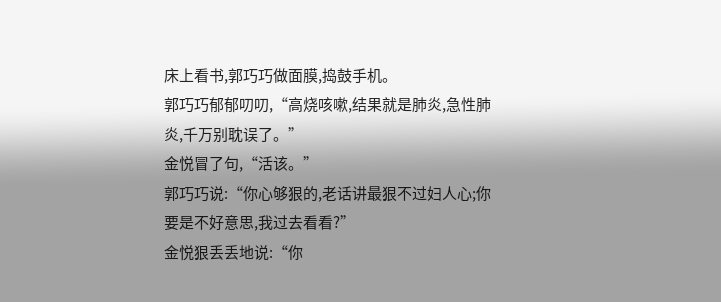床上看书,郭巧巧做面膜,捣鼓手机。
郭巧巧郁郁叨叨,“高烧咳嗽,结果就是肺炎,急性肺炎,千万别耽误了。”
金悦冒了句,“活该。”
郭巧巧说:“你心够狠的,老话讲最狠不过妇人心;你要是不好意思,我过去看看?”
金悦狠丢丢地说:“你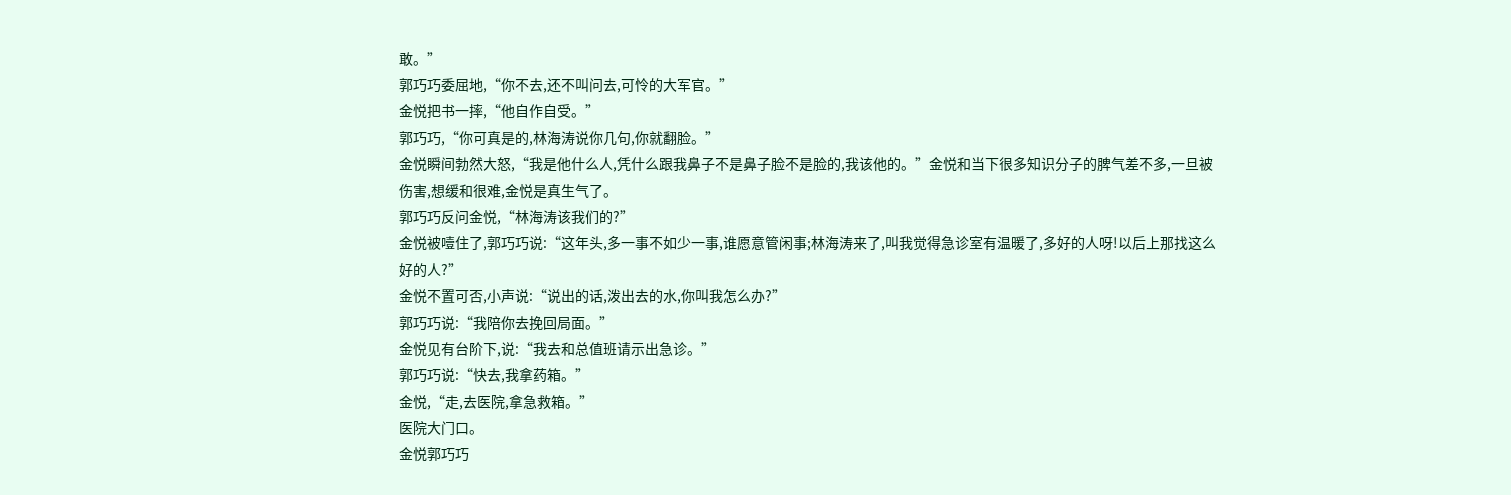敢。”
郭巧巧委屈地,“你不去,还不叫问去,可怜的大军官。”
金悦把书一摔,“他自作自受。”
郭巧巧,“你可真是的,林海涛说你几句,你就翻脸。”
金悦瞬间勃然大怒,“我是他什么人,凭什么跟我鼻子不是鼻子脸不是脸的,我该他的。”金悦和当下很多知识分子的脾气差不多,一旦被伤害,想缓和很难,金悦是真生气了。
郭巧巧反问金悦,“林海涛该我们的?”
金悦被噎住了,郭巧巧说:“这年头,多一事不如少一事,谁愿意管闲事;林海涛来了,叫我觉得急诊室有温暖了,多好的人呀!以后上那找这么好的人?”
金悦不置可否,小声说:“说出的话,泼出去的水,你叫我怎么办?”
郭巧巧说:“我陪你去挽回局面。”
金悦见有台阶下,说:“我去和总值班请示出急诊。”
郭巧巧说:“快去,我拿药箱。”
金悦,“走,去医院,拿急救箱。”
医院大门口。
金悦郭巧巧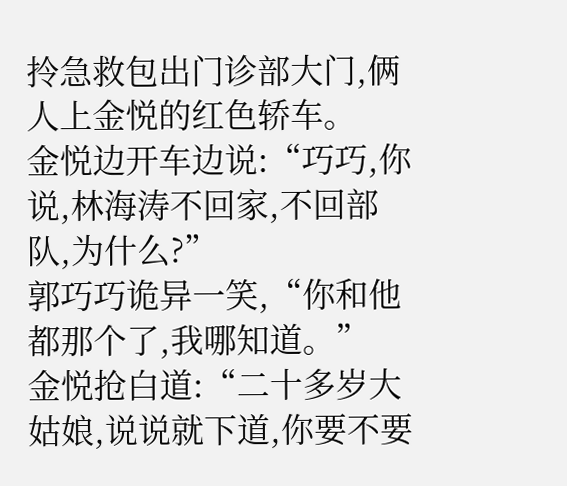拎急救包出门诊部大门,俩人上金悦的红色轿车。
金悦边开车边说:“巧巧,你说,林海涛不回家,不回部队,为什么?”
郭巧巧诡异一笑,“你和他都那个了,我哪知道。”
金悦抢白道:“二十多岁大姑娘,说说就下道,你要不要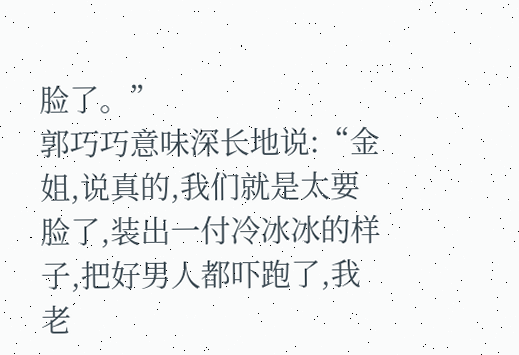脸了。”
郭巧巧意味深长地说:“金姐,说真的,我们就是太要脸了,装出一付冷冰冰的样子,把好男人都吓跑了,我老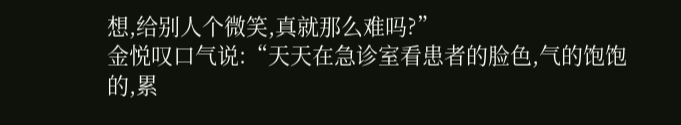想,给别人个微笑,真就那么难吗?”
金悦叹口气说:“天天在急诊室看患者的脸色,气的饱饱的,累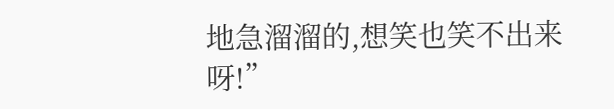地急溜溜的,想笑也笑不出来呀!”